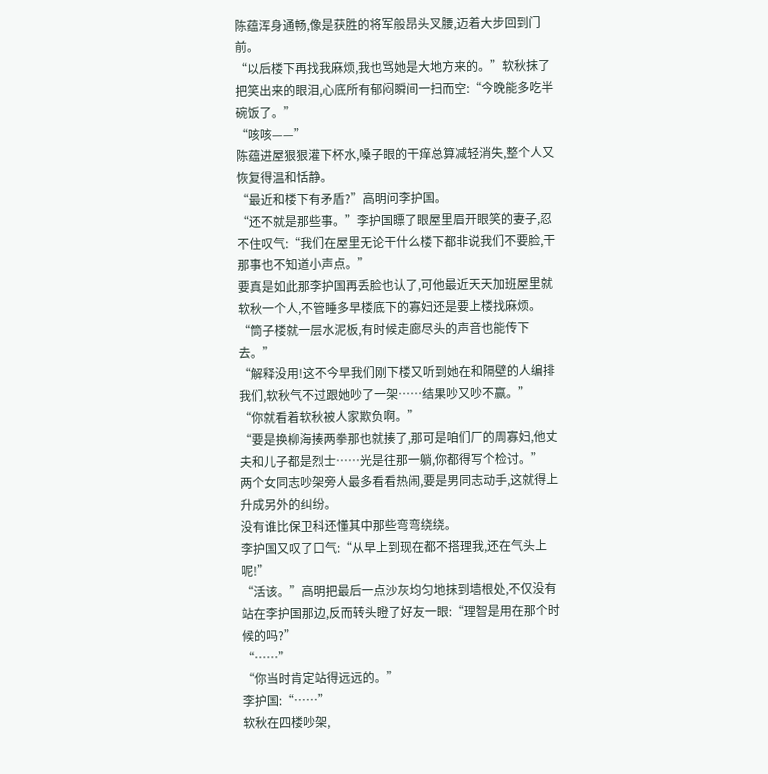陈蕴浑身通畅,像是获胜的将军般昂头叉腰,迈着大步回到门前。
“以后楼下再找我麻烦,我也骂她是大地方来的。”软秋抹了把笑出来的眼泪,心底所有郁闷瞬间一扫而空:“今晚能多吃半碗饭了。”
“咳咳——”
陈蕴进屋狠狠灌下杯水,嗓子眼的干痒总算减轻消失,整个人又恢复得温和恬静。
“最近和楼下有矛盾?”高明问李护国。
“还不就是那些事。”李护国瞟了眼屋里眉开眼笑的妻子,忍不住叹气:“我们在屋里无论干什么楼下都非说我们不要脸,干那事也不知道小声点。”
要真是如此那李护国再丢脸也认了,可他最近天天加班屋里就软秋一个人,不管睡多早楼底下的寡妇还是要上楼找麻烦。
“筒子楼就一层水泥板,有时候走廊尽头的声音也能传下去。”
“解释没用!这不今早我们刚下楼又听到她在和隔壁的人编排我们,软秋气不过跟她吵了一架……结果吵又吵不赢。”
“你就看着软秋被人家欺负啊。”
“要是换柳海揍两拳那也就揍了,那可是咱们厂的周寡妇,他丈夫和儿子都是烈士……光是往那一躺,你都得写个检讨。”
两个女同志吵架旁人最多看看热闹,要是男同志动手,这就得上升成另外的纠纷。
没有谁比保卫科还懂其中那些弯弯绕绕。
李护国又叹了口气:“从早上到现在都不搭理我,还在气头上呢!”
“活该。”高明把最后一点沙灰均匀地抹到墙根处,不仅没有站在李护国那边,反而转头瞪了好友一眼:“理智是用在那个时候的吗?”
“……”
“你当时肯定站得远远的。”
李护国:“……”
软秋在四楼吵架,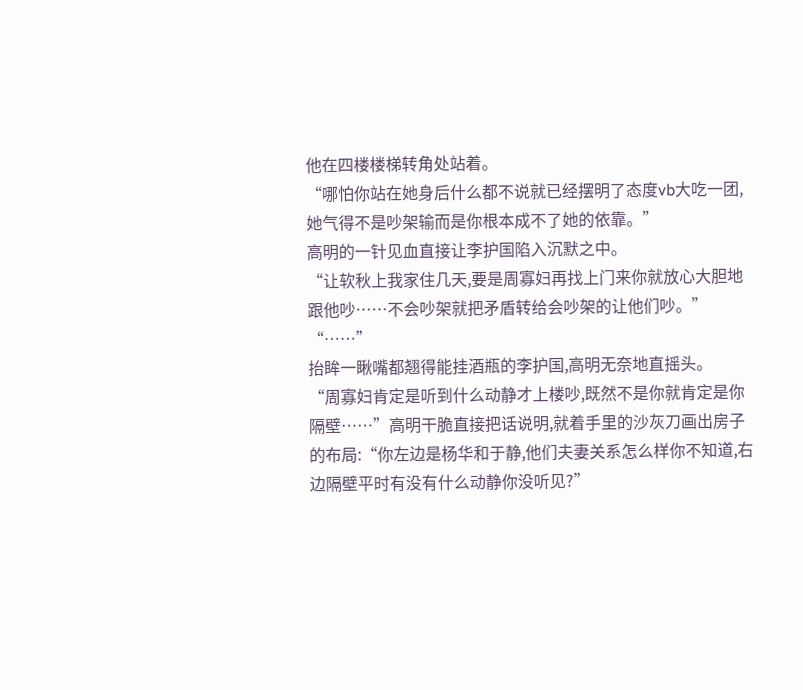他在四楼楼梯转角处站着。
“哪怕你站在她身后什么都不说就已经摆明了态度vb大吃一团,她气得不是吵架输而是你根本成不了她的依靠。”
高明的一针见血直接让李护国陷入沉默之中。
“让软秋上我家住几天,要是周寡妇再找上门来你就放心大胆地跟他吵……不会吵架就把矛盾转给会吵架的让他们吵。”
“……”
抬眸一瞅嘴都翘得能挂酒瓶的李护国,高明无奈地直摇头。
“周寡妇肯定是听到什么动静才上楼吵,既然不是你就肯定是你隔壁……”高明干脆直接把话说明,就着手里的沙灰刀画出房子的布局:“你左边是杨华和于静,他们夫妻关系怎么样你不知道,右边隔壁平时有没有什么动静你没听见?”